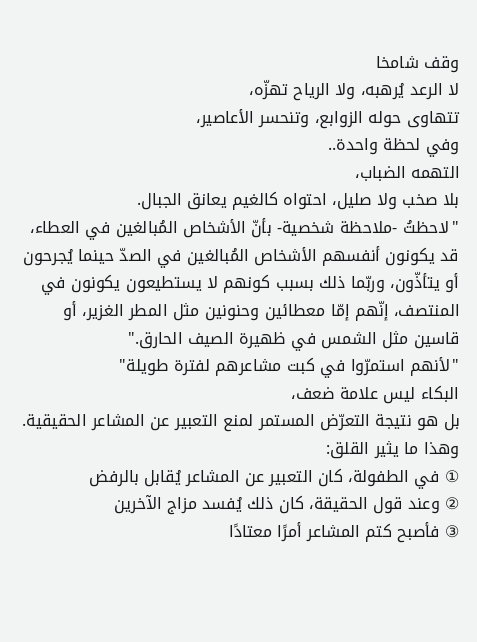وقف شامخا
لا الرعد يُرهبه، ولا الرياح تهزّه،
تتهاوى حوله الزوابع، وتنحسر الأعاصير،
وفي لحظة واحدة..
التهمه الضباب،
بلا صخب ولا صليل، احتواه كالغيم يعانق الجبال.
"لاحظتُ -ملاحظة شخصية- بأنّ الأشخاص المُبالغين في العطاء، قد يكونون أنفسهم الأشخاص المُبالغين في الصدّ حينما يُجرحون أو يتأذّون، وربّما ذلك بسبب كونهم لا يستطيعون يكونون في المنتصف، إنّهم إمّا معطائين وحنونين مثل المطر الغزير، أو قاسين مثل الشمس في ظهيرة الصيف الحارق."
"لأنهم استمرّوا في كبت مشاعرهم لفترة طويلة"
البكاء ليس علامة ضعف،
بل هو نتيجة التعرّض المستمر لمنع التعبير عن المشاعر الحقيقية.
وهذا ما يثير القلق:
① في الطفولة، كان التعبير عن المشاعر يُقابل بالرفض
② وعند قول الحقيقة، كان ذلك يُفسد مزاج الآخرين
③ فأصبح كتم المشاعر أمرًا معتادًا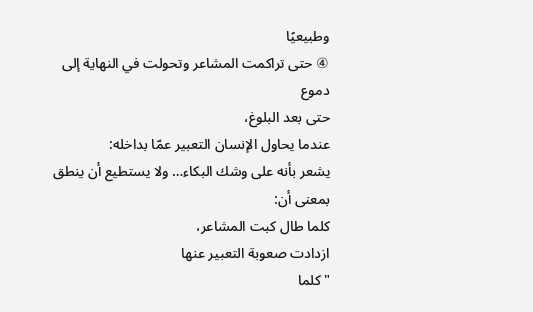وطبيعيًا
④ حتى تراكمت المشاعر وتحولت في النهاية إلى دموع
حتى بعد البلوغ،
عندما يحاول الإنسان التعبير عمّا بداخله:
يشعر بأنه على وشك البكاء… ولا يستطيع أن ينطق
بمعنى أن:
كلما طال كبت المشاعر،
ازدادت صعوبة التعبير عنها
"كلما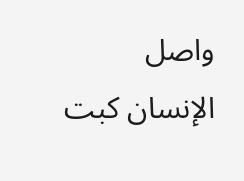واصل الإنسان كبت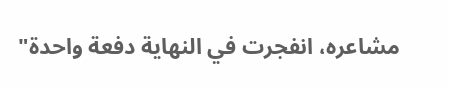مشاعره، انفجرت في النهاية دفعة واحدة"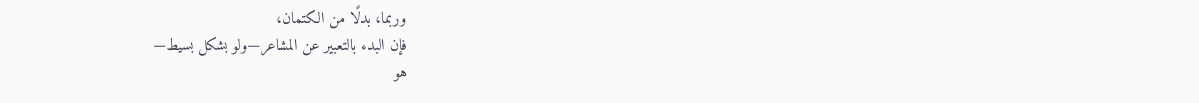وربما، بدلًا من الكتمان،
فإن البدء بالتعبير عن المشاعر—ولو بشكل بسيط—
هو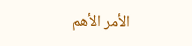الأمر الأهم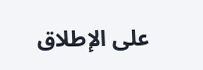على الإطلاق